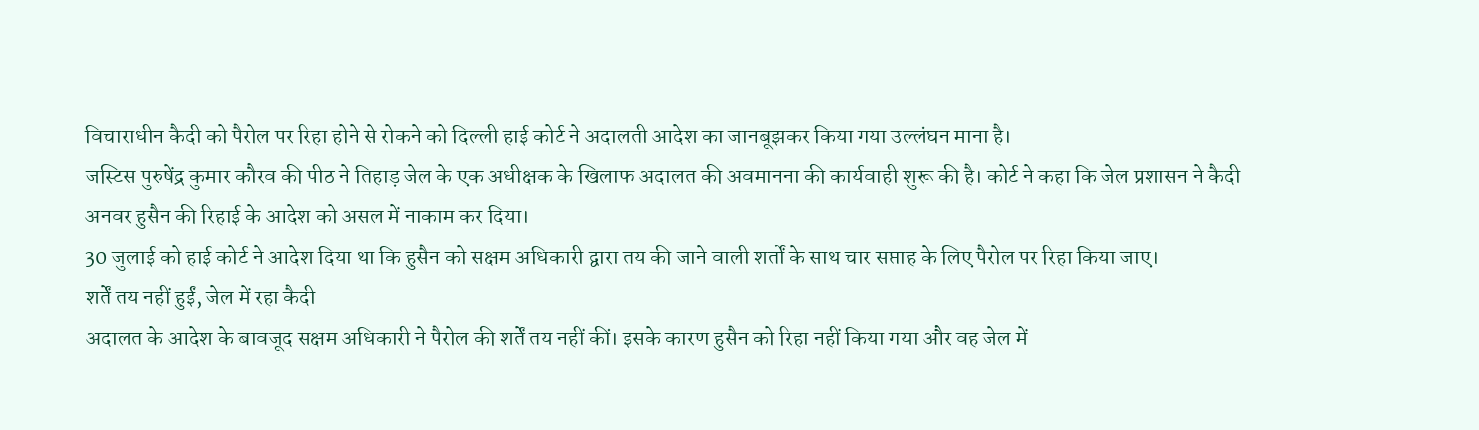विचाराधीन कैदी को पैरोल पर रिहा होने से रोकने को दिल्ली हाई कोर्ट ने अदालती आदेश का जानबूझकर किया गया उल्लंघन माना है।
जस्टिस पुरुषेंद्र कुमार कौरव की पीठ ने तिहाड़ जेल के एक अधीक्षक के खिलाफ अदालत की अवमानना की कार्यवाही शुरू की है। कोर्ट ने कहा कि जेल प्रशासन ने कैदी अनवर हुसैन की रिहाई के आदेश को असल में नाकाम कर दिया।
30 जुलाई को हाई कोर्ट ने आदेश दिया था कि हुसैन को सक्षम अधिकारी द्वारा तय की जाने वाली शर्तों के साथ चार सप्ताह के लिए पैरोल पर रिहा किया जाए।
शर्तें तय नहीं हुईं, जेल में रहा कैदी
अदालत के आदेश के बावजूद सक्षम अधिकारी ने पैरोल की शर्तें तय नहीं कीं। इसके कारण हुसैन को रिहा नहीं किया गया और वह जेल में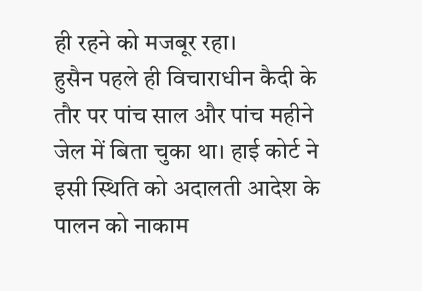ही रहने को मजबूर रहा।
हुसैन पहले ही विचाराधीन कैदी के तौर पर पांच साल और पांच महीने जेल में बिता चुका था। हाई कोर्ट ने इसी स्थिति को अदालती आदेश के पालन को नाकाम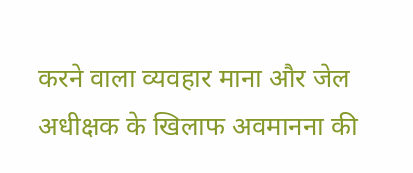करने वाला व्यवहार माना और जेल अधीक्षक के खिलाफ अवमानना की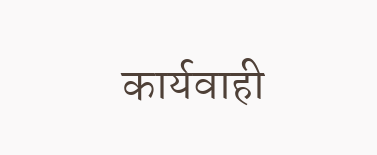कार्यवाही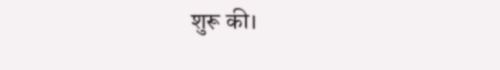शुरू की।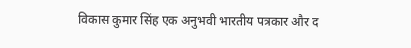विकास कुमार सिंह एक अनुभवी भारतीय पत्रकार और द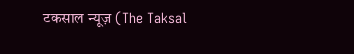टकसाल न्यूज़ (The Taksal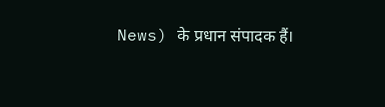News) के प्रधान संपादक हैं।